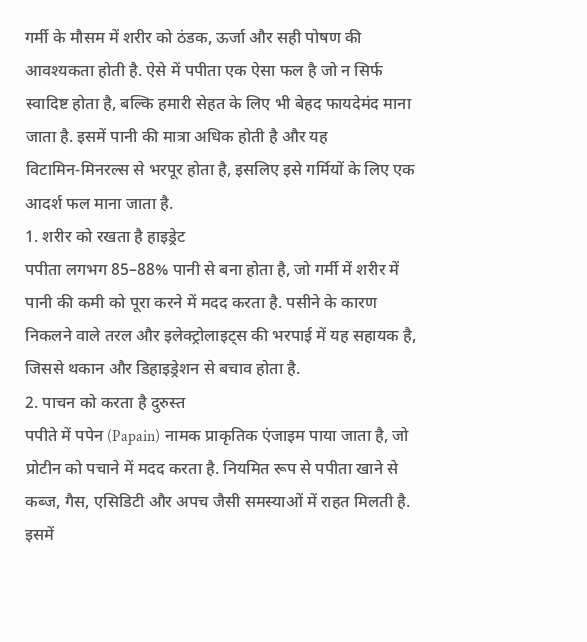गर्मी के मौसम में शरीर को ठंडक, ऊर्जा और सही पोषण की आवश्यकता होती है. ऐसे में पपीता एक ऐसा फल है जो न सिर्फ स्वादिष्ट होता है, बल्कि हमारी सेहत के लिए भी बेहद फायदेमंद माना जाता है. इसमें पानी की मात्रा अधिक होती है और यह विटामिन‑मिनरल्स से भरपूर होता है, इसलिए इसे गर्मियों के लिए एक आदर्श फल माना जाता है.
1. शरीर को रखता है हाइड्रेट
पपीता लगभग 85–88% पानी से बना होता है, जो गर्मी में शरीर में पानी की कमी को पूरा करने में मदद करता है. पसीने के कारण निकलने वाले तरल और इलेक्ट्रोलाइट्स की भरपाई में यह सहायक है, जिससे थकान और डिहाइड्रेशन से बचाव होता है.
2. पाचन को करता है दुरुस्त
पपीते में पपेन (Papain) नामक प्राकृतिक एंजाइम पाया जाता है, जो प्रोटीन को पचाने में मदद करता है. नियमित रूप से पपीता खाने से कब्ज, गैस, एसिडिटी और अपच जैसी समस्याओं में राहत मिलती है. इसमें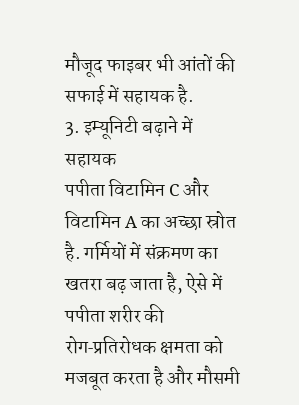मौजूद फाइबर भी आंतों की सफाई में सहायक है.
3. इम्यूनिटी बढ़ाने में सहायक
पपीता विटामिन C और विटामिन A का अच्छा स्रोत है. गर्मियों में संक्रमण का खतरा बढ़ जाता है, ऐसे में पपीता शरीर की रोग‑प्रतिरोधक क्षमता को मजबूत करता है और मौसमी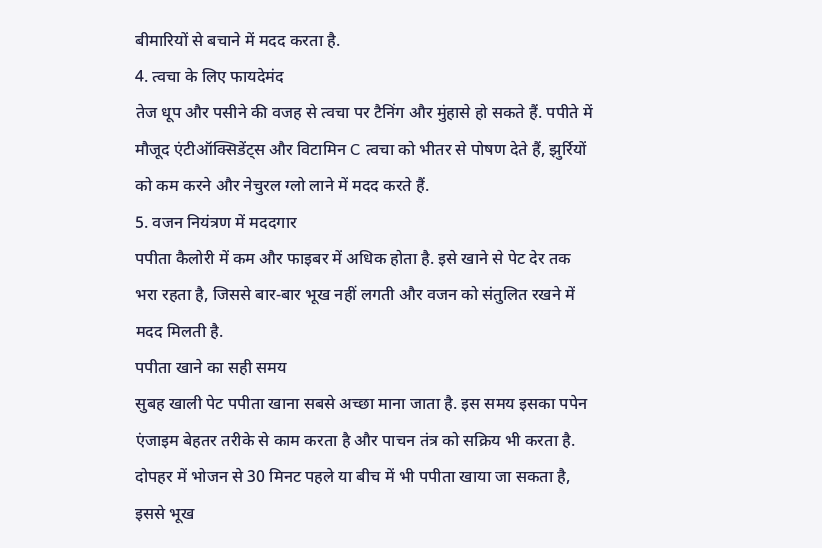बीमारियों से बचाने में मदद करता है.
4. त्वचा के लिए फायदेमंद
तेज धूप और पसीने की वजह से त्वचा पर टैनिंग और मुंहासे हो सकते हैं. पपीते में मौजूद एंटीऑक्सिडेंट्स और विटामिन C त्वचा को भीतर से पोषण देते हैं, झुर्रियों को कम करने और नेचुरल ग्लो लाने में मदद करते हैं.
5. वजन नियंत्रण में मददगार
पपीता कैलोरी में कम और फाइबर में अधिक होता है. इसे खाने से पेट देर तक भरा रहता है, जिससे बार‑बार भूख नहीं लगती और वजन को संतुलित रखने में मदद मिलती है.
पपीता खाने का सही समय
सुबह खाली पेट पपीता खाना सबसे अच्छा माना जाता है. इस समय इसका पपेन एंजाइम बेहतर तरीके से काम करता है और पाचन तंत्र को सक्रिय भी करता है.
दोपहर में भोजन से 30 मिनट पहले या बीच में भी पपीता खाया जा सकता है, इससे भूख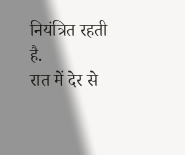नियंत्रित रहती है.
रात में देर से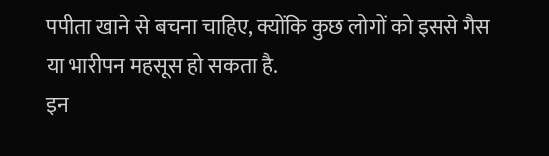पपीता खाने से बचना चाहिए, क्योंकि कुछ लोगों को इससे गैस या भारीपन महसूस हो सकता है.
इन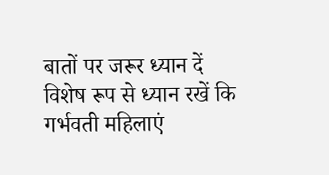बातों पर जरूर ध्यान दें
विशेष रूप से ध्यान रखें कि गर्भवती महिलाएं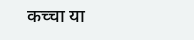कच्चा या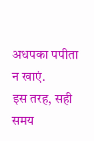अधपका पपीता न खाएं.
इस तरह, सही समय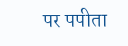पर पपीता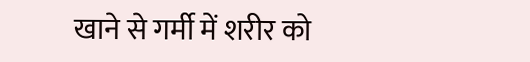खाने से गर्मी में शरीर को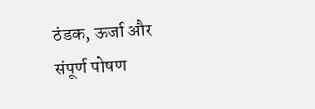ठंडक, ऊर्जा और संपूर्ण पोषण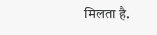मिलता है.